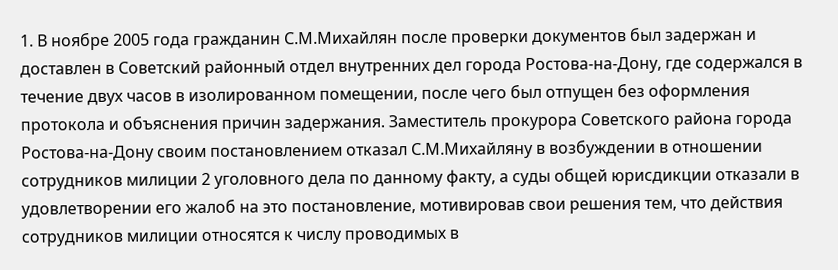1. В ноябре 2005 года гражданин С.М.Михайлян после проверки документов был задержан и доставлен в Советский районный отдел внутренних дел города Ростова-на-Дону, где содержался в течение двух часов в изолированном помещении, после чего был отпущен без оформления протокола и объяснения причин задержания. Заместитель прокурора Советского района города Ростова-на-Дону своим постановлением отказал С.М.Михайляну в возбуждении в отношении сотрудников милиции 2 уголовного дела по данному факту, а суды общей юрисдикции отказали в удовлетворении его жалоб на это постановление, мотивировав свои решения тем, что действия сотрудников милиции относятся к числу проводимых в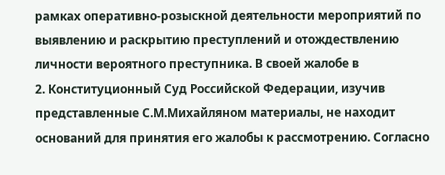рамках оперативно-розыскной деятельности мероприятий по выявлению и раскрытию преступлений и отождествлению личности вероятного преступника. В своей жалобе в
2. Конституционный Суд Российской Федерации, изучив представленные С.М.Михайляном материалы, не находит оснований для принятия его жалобы к рассмотрению. Согласно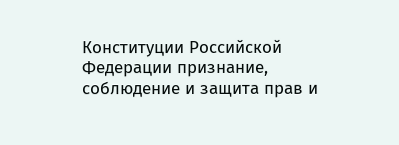Конституции Российской Федерации признание, соблюдение и защита прав и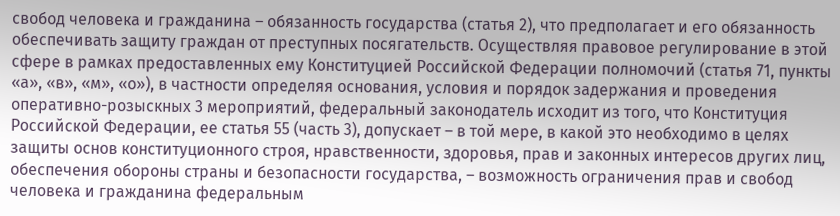свобод человека и гражданина – обязанность государства (статья 2), что предполагает и его обязанность обеспечивать защиту граждан от преступных посягательств. Осуществляя правовое регулирование в этой сфере в рамках предоставленных ему Конституцией Российской Федерации полномочий (статья 71, пункты «а», «в», «м», «о»), в частности определяя основания, условия и порядок задержания и проведения оперативно-розыскных 3 мероприятий, федеральный законодатель исходит из того, что Конституция Российской Федерации, ее статья 55 (часть 3), допускает – в той мере, в какой это необходимо в целях защиты основ конституционного строя, нравственности, здоровья, прав и законных интересов других лиц, обеспечения обороны страны и безопасности государства, – возможность ограничения прав и свобод человека и гражданина федеральным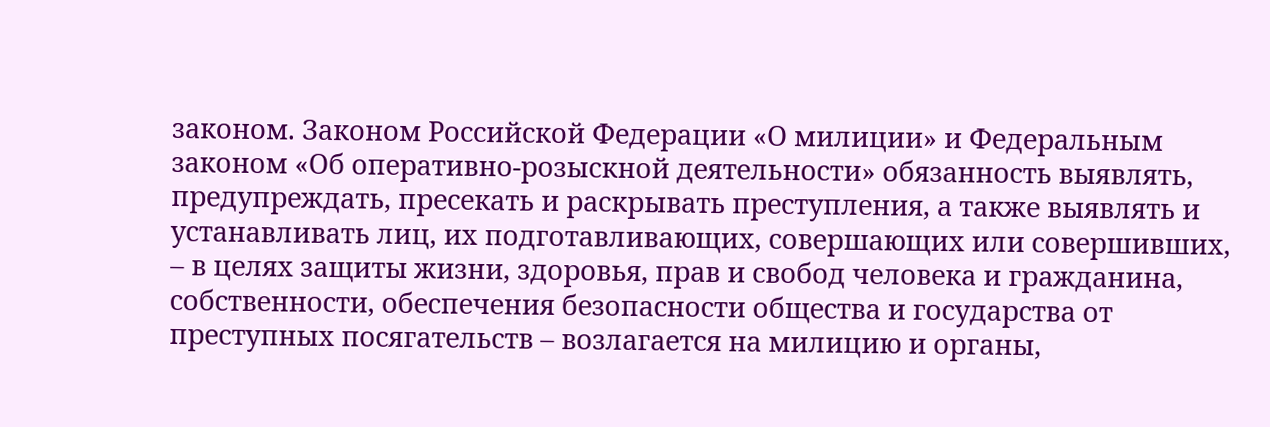законом. Законом Российской Федерации «О милиции» и Федеральным законом «Об оперативно-розыскной деятельности» обязанность выявлять, предупреждать, пресекать и раскрывать преступления, а также выявлять и устанавливать лиц, их подготавливающих, совершающих или совершивших, – в целях защиты жизни, здоровья, прав и свобод человека и гражданина, собственности, обеспечения безопасности общества и государства от преступных посягательств – возлагается на милицию и органы,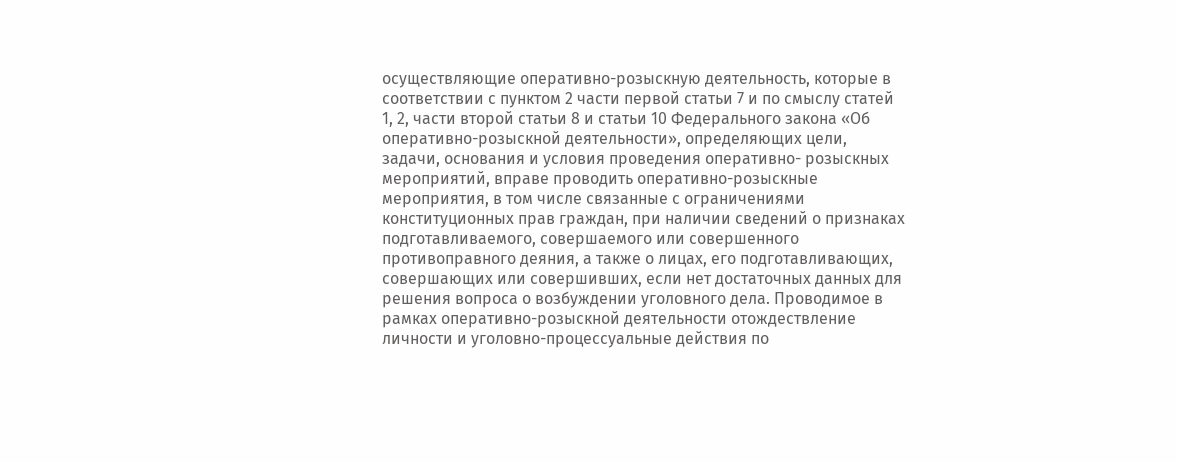осуществляющие оперативно-розыскную деятельность, которые в соответствии с пунктом 2 части первой статьи 7 и по смыслу статей 1, 2, части второй статьи 8 и статьи 10 Федерального закона «Об оперативно-розыскной деятельности», определяющих цели, задачи, основания и условия проведения оперативно- розыскных мероприятий, вправе проводить оперативно-розыскные мероприятия, в том числе связанные с ограничениями конституционных прав граждан, при наличии сведений о признаках подготавливаемого, совершаемого или совершенного противоправного деяния, а также о лицах, его подготавливающих, совершающих или совершивших, если нет достаточных данных для решения вопроса о возбуждении уголовного дела. Проводимое в рамках оперативно-розыскной деятельности отождествление личности и уголовно-процессуальные действия по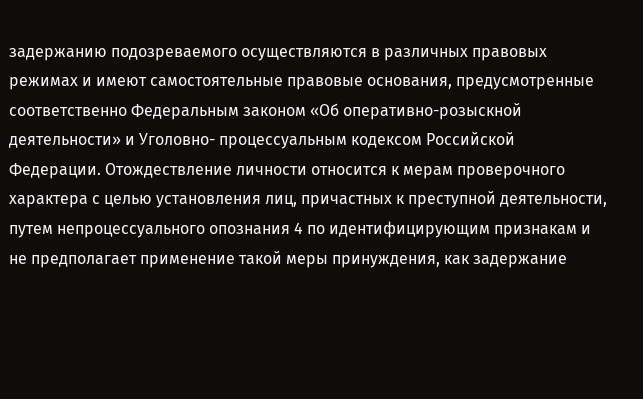задержанию подозреваемого осуществляются в различных правовых режимах и имеют самостоятельные правовые основания, предусмотренные соответственно Федеральным законом «Об оперативно-розыскной деятельности» и Уголовно- процессуальным кодексом Российской Федерации. Отождествление личности относится к мерам проверочного характера с целью установления лиц, причастных к преступной деятельности, путем непроцессуального опознания 4 по идентифицирующим признакам и не предполагает применение такой меры принуждения, как задержание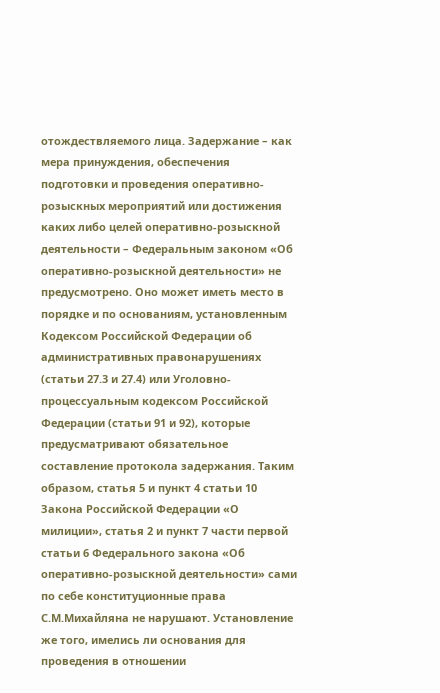отождествляемого лица. Задержание – как мера принуждения, обеспечения подготовки и проведения оперативно-розыскных мероприятий или достижения каких либо целей оперативно-розыскной деятельности – Федеральным законом «Об оперативно-розыскной деятельности» не предусмотрено. Оно может иметь место в порядке и по основаниям, установленным Кодексом Российской Федерации об административных правонарушениях (статьи 27.3 и 27.4) или Уголовно- процессуальным кодексом Российской Федерации (статьи 91 и 92), которые предусматривают обязательное составление протокола задержания. Таким образом, статья 5 и пункт 4 статьи 10 Закона Российской Федерации «О милиции», статья 2 и пункт 7 части первой статьи 6 Федерального закона «Об оперативно-розыскной деятельности» сами по себе конституционные права С.М.Михайляна не нарушают. Установление же того, имелись ли основания для проведения в отношении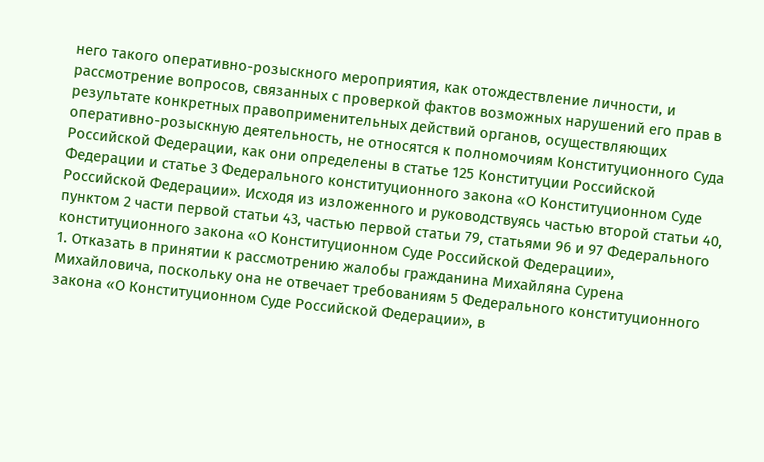него такого оперативно-розыскного мероприятия, как отождествление личности, и рассмотрение вопросов, связанных с проверкой фактов возможных нарушений его прав в результате конкретных правоприменительных действий органов, осуществляющих оперативно-розыскную деятельность, не относятся к полномочиям Конституционного Суда Российской Федерации, как они определены в статье 125 Конституции Российской Федерации и статье 3 Федерального конституционного закона «О Конституционном Суде Российской Федерации». Исходя из изложенного и руководствуясь частью второй статьи 40, пунктом 2 части первой статьи 43, частью первой статьи 79, статьями 96 и 97 Федерального конституционного закона «О Конституционном Суде Российской Федерации»,
1. Отказать в принятии к рассмотрению жалобы гражданина Михайляна Сурена Михайловича, поскольку она не отвечает требованиям 5 Федерального конституционного закона «О Конституционном Суде Российской Федерации», в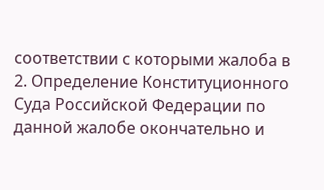соответствии с которыми жалоба в
2. Определение Конституционного Суда Российской Федерации по данной жалобе окончательно и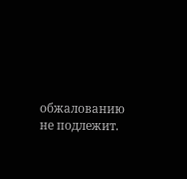обжалованию не подлежит.